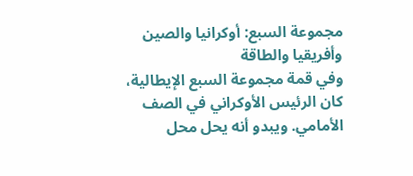مجموعة السبع: أوكرانيا والصين وأفريقيا والطاقة
وفي قمة مجموعة السبع الإيطالية، كان الرئيس الأوكراني في الصف الأمامي. ويبدو أنه يحل محل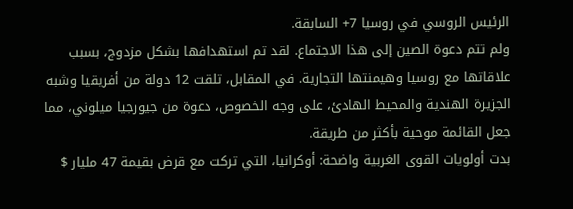الرئيس الروسي في روسيا 7+ السابقة.
ولم تتم دعوة الصين إلى هذا الاجتماع. لقد تم استهدافها بشكل مزدوج، بسبب علاقاتها مع روسيا وهيمنتها التجارية. في المقابل، تلقت 12 دولة من أفريقيا وشبه الجزيرة الهندية والمحيط الهادئ، على وجه الخصوص، دعوة من جيورجيا ميلوني، مما جعل القائمة موحية بأكثر من طريقة.
بدت أولويات القوى الغربية واضحة: أوكرانيا، التي تركت مع قرض بقيمة 47 مليار $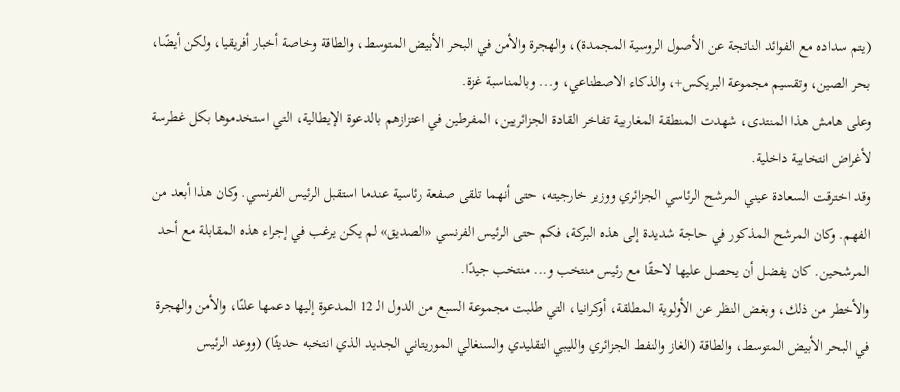(يتم سداده مع الفوائد الناتجة عن الأصول الروسية المجمدة)، والهجرة والأمن في البحر الأبيض المتوسط، والطاقة وخاصة أخبار أفريقيا، ولكن أيضًا، بحر الصين، وتقسيم مجموعة البريكس+، والذكاء الاصطناعي، و... وبالمناسبة غزة.
وعلى هامش هذا المنتدى، شهدت المنطقة المغاربية تفاخر القادة الجزائريين، المفرطين في اعتزازهم بالدعوة الإيطالية، التي استخدموها بكل غطرسة لأغراض انتخابية داخلية.
وقد اخترقت السعادة عيني المرشح الرئاسي الجزائري ووزير خارجيته، حتى أنهما تلقى صفعة رئاسية عندما استقبل الرئيس الفرنسي. وكان هذا أبعد من الفهم. وكان المرشح المذكور في حاجة شديدة إلى هذه البركة، فكم حتى الرئيس الفرنسي «الصديق» لم يكن يرغب في إجراء هذه المقابلة مع أحد المرشحين. كان يفضل أن يحصل عليها لاحقًا مع رئيس منتخب و... منتخب جيدًا.
والأخطر من ذلك، وبغض النظر عن الأولوية المطلقة، أوكرانيا، التي طلبت مجموعة السبع من الدول الـ 12 المدعوة إليها دعمها علنًا، والأمن والهجرة في البحر الأبيض المتوسط، والطاقة (الغاز والنفط الجزائري والليبي التقليدي والسنغالي الموريتاني الجديد الذي انتخبه حديثًا) (ووعد الرئيس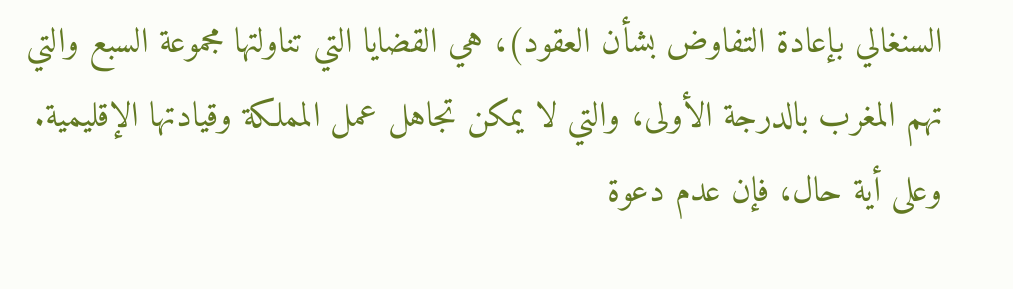السنغالي بإعادة التفاوض بشأن العقود)، هي القضايا التي تناولتها مجموعة السبع والتي تهم المغرب بالدرجة الأولى، والتي لا يمكن تجاهل عمل المملكة وقيادتها الإقليمية.
وعلى أية حال، فإن عدم دعوة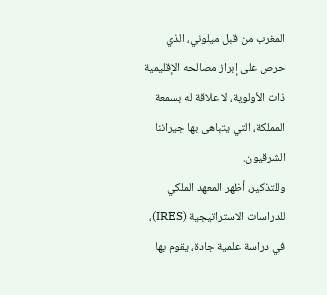المغرب من قبل ميلوني، الذي حرص على إبراز مصالحه الإقليمية ذات الأولوية، لا علاقة له بسمعة المملكة، التي يتباهى بها جيراننا الشرقيون.
وللتذكير، أظهر المعهد الملكي للدراسات الاستراتيجية (IRES)، في دراسة علمية جادة، يقوم بها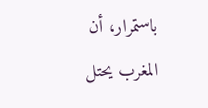باستمرار، أن المغرب يحتل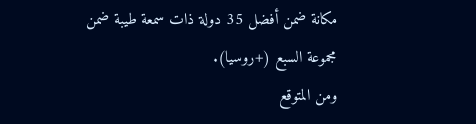مكانة ضمن أفضل 35 دولة ذات سمعة طيبة ضمن مجموعة السبع (+روسيا).
ومن المتوقع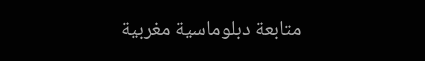متابعة دبلوماسية مغربية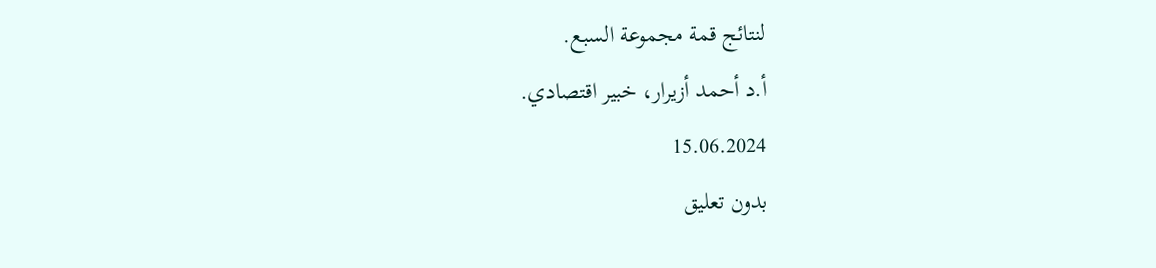لنتائج قمة مجموعة السبع.
أ.د أحمد أزيرار، خبير اقتصادي.
15.06.2024
بدون تعليق